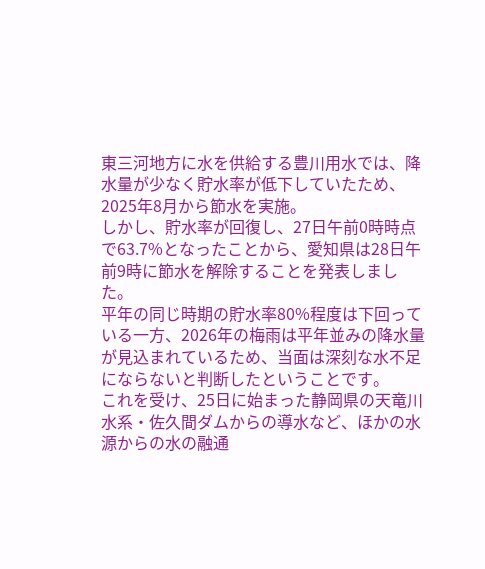東三河地方に水を供給する豊川用水では、降水量が少なく貯水率が低下していたため、2025年8月から節水を実施。
しかし、貯水率が回復し、27日午前0時時点で63.7%となったことから、愛知県は28日午前9時に節水を解除することを発表しました。
平年の同じ時期の貯水率80%程度は下回っている一方、2026年の梅雨は平年並みの降水量が見込まれているため、当面は深刻な水不足にならないと判断したということです。
これを受け、25日に始まった静岡県の天竜川水系・佐久間ダムからの導水など、ほかの水源からの水の融通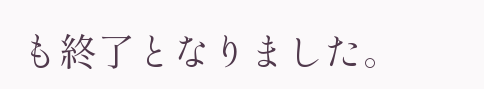も終了となりました。